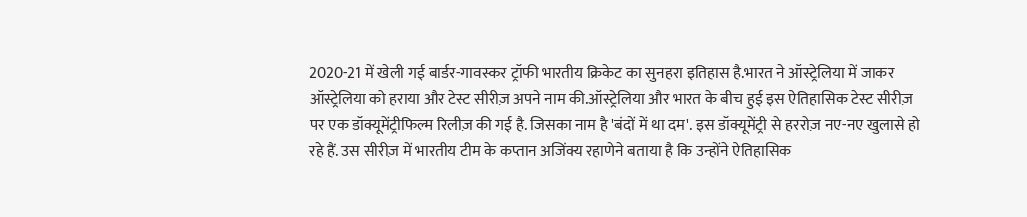2020-21 में खेली गई बार्डर-गावस्कर ट्रॉफी भारतीय क्रिकेट का सुनहरा इतिहास है.भारत ने ऑस्ट्रेलिया में जाकर ऑस्ट्रेलिया को हराया और टेस्ट सीरीज़ अपने नाम की.ऑस्ट्रेलिया और भारत के बीच हुई इस ऐतिहासिक टेस्ट सीरीज़ पर एक डॉक्यूमेंट्रीफिल्म रिलीज़ की गई है. जिसका नाम है 'बंदों में था दम'. इस डॉक्यूमेंट्री से हररोज़ नए-नए खुलासे हो रहे हैं. उस सीरीज़ में भारतीय टीम के कप्तान अजिंक्य रहाणेने बताया है कि उन्होंने ऐतिहासिक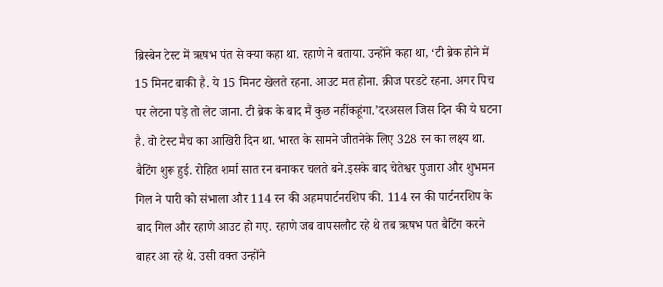ब्रिस्बेन टेस्ट में ऋषभ पंत से क्या कहा था. रहाणे ने बताया. उन्होंने कहा था, ‘टी ब्रेक होने में 15 मिनट बाकी है. ये 15 मिनट खेलते रहना. आउट मत होना. क्रीज परडटे रहना. अगर पिच पर लेटना पड़े तो लेट जाना. टी ब्रेक के बाद मैं कुछ नहींकहूंगा.’दरअसल जिस दिन की ये घटना है. वो टेस्ट मैच का आखिरी दिन था. भारत के सामने जीतनेके लिए 328 रन का लक्ष्य था. बैटिंग शुरू हुई. रोहित शर्मा सात रन बनाकर चलते बने.इसके बाद चेतेश्वर पुजारा और शुभमन गिल ने पारी को संभाला और 114 रन की अहमपार्टनरशिप की. 114 रन की पार्टनरशिप के बाद गिल और रहाणे आउट हो गए. रहाणे जब वापसलौट रहे थे तब ऋषभ पत बैटिंग करने बाहर आ रहे थे. उसी वक्त उन्होंने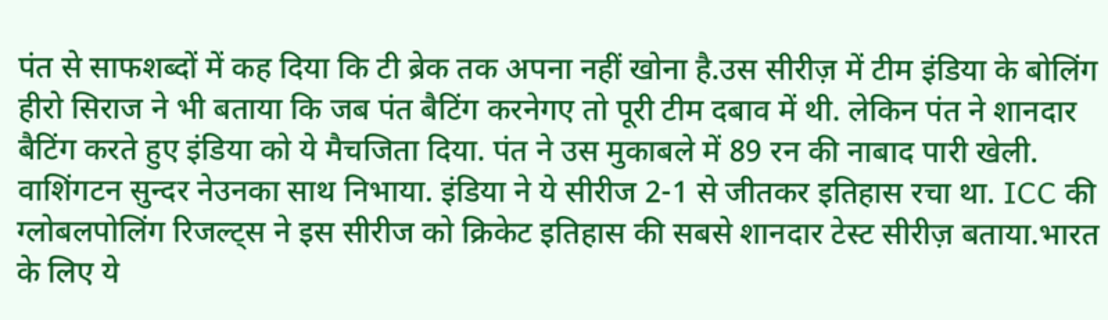पंत से साफशब्दों में कह दिया कि टी ब्रेक तक अपना नहीं खोना है.उस सीरीज़ में टीम इंडिया के बोलिंग हीरो सिराज ने भी बताया कि जब पंत बैटिंग करनेगए तो पूरी टीम दबाव में थी. लेकिन पंत ने शानदार बैटिंग करते हुए इंडिया को ये मैचजिता दिया. पंत ने उस मुकाबले में 89 रन की नाबाद पारी खेली. वाशिंगटन सुन्दर नेउनका साथ निभाया. इंडिया ने ये सीरीज 2-1 से जीतकर इतिहास रचा था. ICC की ग्लोबलपोलिंग रिजल्ट्स ने इस सीरीज को क्रिकेट इतिहास की सबसे शानदार टेस्ट सीरीज़ बताया.भारत के लिए ये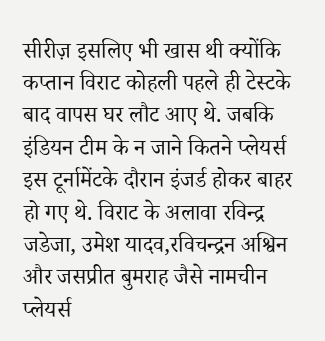सीरीज़ इसलिए भी खास थी क्योंकि कप्तान विराट कोहली पहले ही टेस्टके बाद वापस घर लौट आए थे. जबकि इंडियन टीम के न जाने कितने प्लेयर्स इस टूर्नामेंटके दौरान इंजर्ड होकर बाहर हो गए थे. विराट के अलावा रविन्द्र जडेजा, उमेश यादव,रविचन्द्रन अश्विन और जसप्रीत बुमराह जैसे नामचीन प्लेयर्स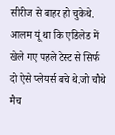सीरीज से बाहर हो चुकेथे. आलम यूं था कि एडिलेड में खेले गए पहले टेस्ट से सिर्फ दो ऐसे प्लेयर्स बचे थे.जो चौथे मैच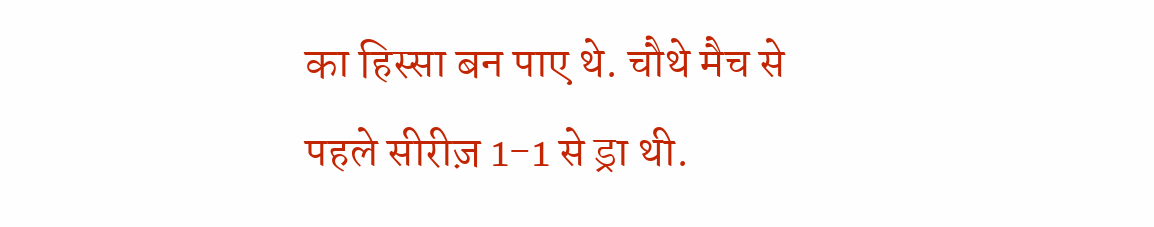का हिस्सा बन पाए थे. चौथे मैच से पहले सीरीज़ 1-1 से ड्रा थी.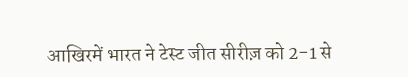आखिरमें भारत ने टेस्ट जीत सीरीज़ को 2-1 से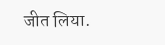जीत लिया.